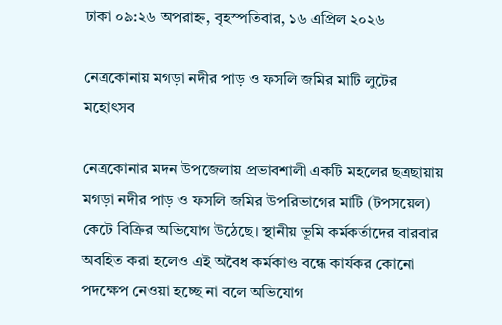ঢাকা ০৯:২৬ অপরাহ্ন, বৃহস্পতিবার, ১৬ এপ্রিল ২০২৬

নেত্রকোনায় মগড়া নদীর পাড় ও ফসলি জমির মাটি লুটের মহোৎসব

নেত্রকোনার মদন উপজেলায় প্রভাবশালী একটি মহলের ছত্রছায়ায় মগড়া নদীর পাড় ও ফসলি জমির উপরিভাগের মাটি (টপসয়েল) কেটে বিক্রির অভিযোগ উঠেছে। স্থানীয় ভূমি কর্মকর্তাদের বারবার অবহিত করা হলেও এই অবৈধ কর্মকাণ্ড বন্ধে কার্যকর কোনো পদক্ষেপ নেওয়া হচ্ছে না বলে অভিযোগ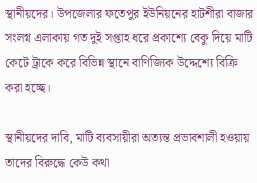স্থানীয়দের। উপজেলার ফতেপুর ইউনিয়নের হাটশীরা বাজার সংলগ্ন এলাকায় গত দুই সপ্তাহ ধরে প্রকাশ্যে বেকু দিয়ে মাটি কেটে ট্রাকে করে বিভিন্ন স্থানে বাণিজ্যিক উদ্দেশ্যে বিক্রি করা হচ্ছে।

স্থানীয়দের দাবি, মাটি ব্যবসায়ীরা অত্যন্ত প্রভাবশালী হওয়ায় তাদের বিরুদ্ধে কেউ কথা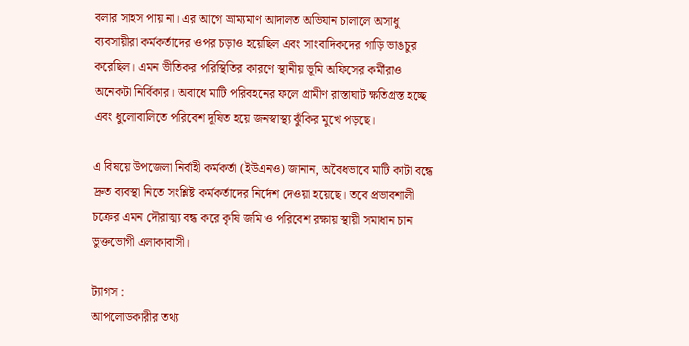বলার সাহস পায় না। এর আগে ভ্রাম্যমাণ আদালত অভিযান চালালে অসাধু ব্যবসায়ীরা কর্মকর্তাদের ওপর চড়াও হয়েছিল এবং সাংবাদিকদের গাড়ি ভাঙচুর করেছিল। এমন ভীতিকর পরিস্থিতির কারণে স্থানীয় ভূমি অফিসের কর্মীরাও অনেকটা নির্বিকার। অবাধে মাটি পরিবহনের ফলে গ্রামীণ রাস্তাঘাট ক্ষতিগ্রস্ত হচ্ছে এবং ধুলোবালিতে পরিবেশ দূষিত হয়ে জনস্বাস্থ্য ঝুঁকির মুখে পড়ছে।

এ বিষয়ে উপজেলা নির্বাহী কর্মকর্তা (ইউএনও) জানান, অবৈধভাবে মাটি কাটা বন্ধে দ্রুত ব্যবস্থা নিতে সংশ্লিষ্ট কর্মকর্তাদের নির্দেশ দেওয়া হয়েছে। তবে প্রভাবশালী চক্রের এমন দৌরাত্ম্য বন্ধ করে কৃষি জমি ও পরিবেশ রক্ষায় স্থায়ী সমাধান চান ভুক্তভোগী এলাকাবাসী।

ট্যাগস :
আপলোডকারীর তথ্য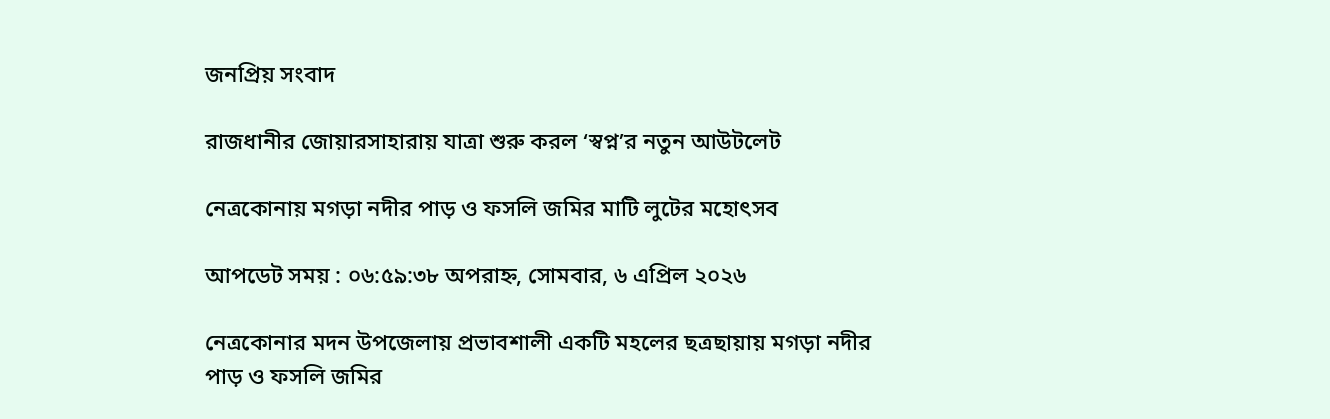জনপ্রিয় সংবাদ

রাজধানীর জোয়ারসাহারায় যাত্রা শুরু করল ‘স্বপ্ন’র নতুন আউটলেট

নেত্রকোনায় মগড়া নদীর পাড় ও ফসলি জমির মাটি লুটের মহোৎসব

আপডেট সময় : ০৬:৫৯:৩৮ অপরাহ্ন, সোমবার, ৬ এপ্রিল ২০২৬

নেত্রকোনার মদন উপজেলায় প্রভাবশালী একটি মহলের ছত্রছায়ায় মগড়া নদীর পাড় ও ফসলি জমির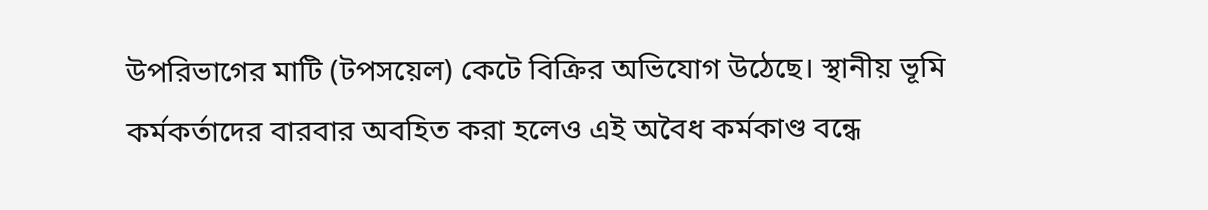উপরিভাগের মাটি (টপসয়েল) কেটে বিক্রির অভিযোগ উঠেছে। স্থানীয় ভূমি কর্মকর্তাদের বারবার অবহিত করা হলেও এই অবৈধ কর্মকাণ্ড বন্ধে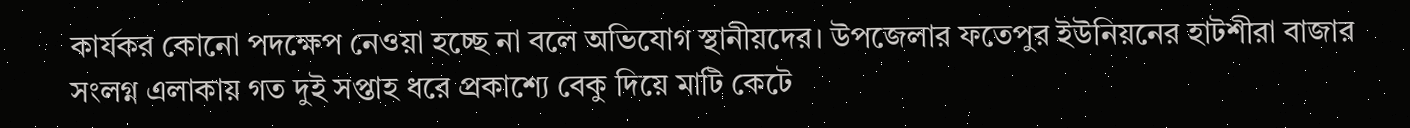কার্যকর কোনো পদক্ষেপ নেওয়া হচ্ছে না বলে অভিযোগ স্থানীয়দের। উপজেলার ফতেপুর ইউনিয়নের হাটশীরা বাজার সংলগ্ন এলাকায় গত দুই সপ্তাহ ধরে প্রকাশ্যে বেকু দিয়ে মাটি কেটে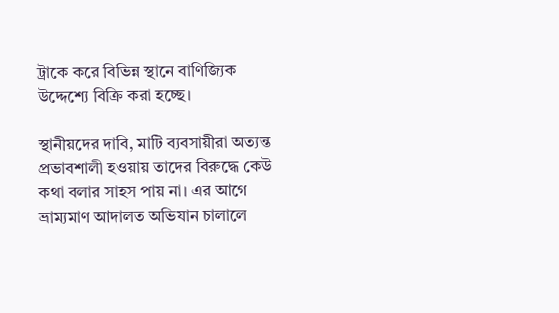ট্রাকে করে বিভিন্ন স্থানে বাণিজ্যিক উদ্দেশ্যে বিক্রি করা হচ্ছে।

স্থানীয়দের দাবি, মাটি ব্যবসায়ীরা অত্যন্ত প্রভাবশালী হওয়ায় তাদের বিরুদ্ধে কেউ কথা বলার সাহস পায় না। এর আগে ভ্রাম্যমাণ আদালত অভিযান চালালে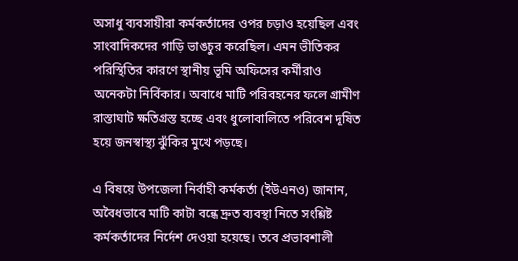অসাধু ব্যবসায়ীরা কর্মকর্তাদের ওপর চড়াও হয়েছিল এবং সাংবাদিকদের গাড়ি ভাঙচুর করেছিল। এমন ভীতিকর পরিস্থিতির কারণে স্থানীয় ভূমি অফিসের কর্মীরাও অনেকটা নির্বিকার। অবাধে মাটি পরিবহনের ফলে গ্রামীণ রাস্তাঘাট ক্ষতিগ্রস্ত হচ্ছে এবং ধুলোবালিতে পরিবেশ দূষিত হয়ে জনস্বাস্থ্য ঝুঁকির মুখে পড়ছে।

এ বিষয়ে উপজেলা নির্বাহী কর্মকর্তা (ইউএনও) জানান, অবৈধভাবে মাটি কাটা বন্ধে দ্রুত ব্যবস্থা নিতে সংশ্লিষ্ট কর্মকর্তাদের নির্দেশ দেওয়া হয়েছে। তবে প্রভাবশালী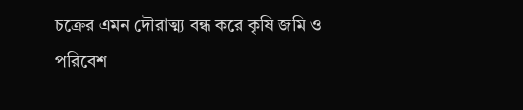চক্রের এমন দৌরাত্ম্য বন্ধ করে কৃষি জমি ও পরিবেশ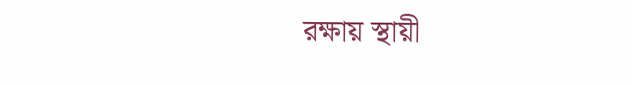রক্ষায় স্থায়ী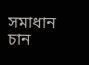সমাধান চান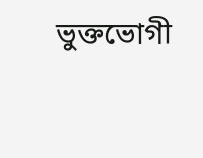ভুক্তভোগী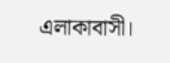এলাকাবাসী।